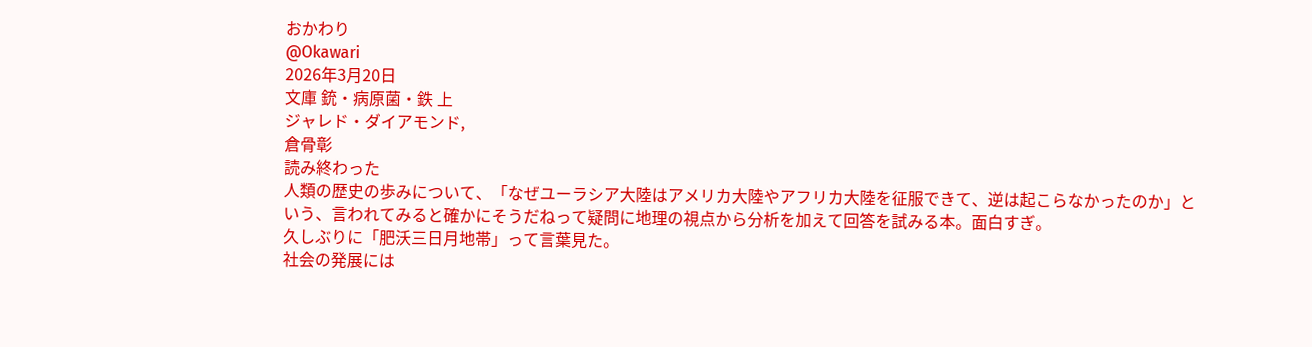おかわり
@Okawari
2026年3月20日
文庫 銃・病原菌・鉄 上
ジャレド・ダイアモンド,
倉骨彰
読み終わった
人類の歴史の歩みについて、「なぜユーラシア大陸はアメリカ大陸やアフリカ大陸を征服できて、逆は起こらなかったのか」という、言われてみると確かにそうだねって疑問に地理の視点から分析を加えて回答を試みる本。面白すぎ。
久しぶりに「肥沃三日月地帯」って言葉見た。
社会の発展には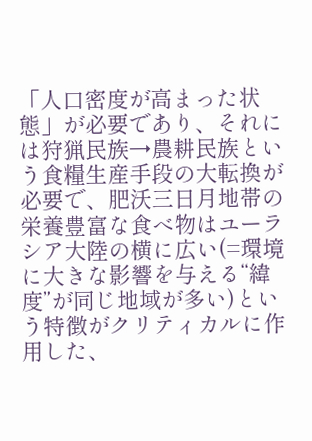「人口密度が高まった状態」が必要であり、それには狩猟民族→農耕民族という食糧生産手段の大転換が必要で、肥沃三日月地帯の栄養豊富な食べ物はユーラシア大陸の横に広い(=環境に大きな影響を与える“緯度”が同じ地域が多い)という特徴がクリティカルに作用した、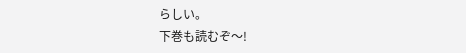らしい。
下巻も読むぞ〜!